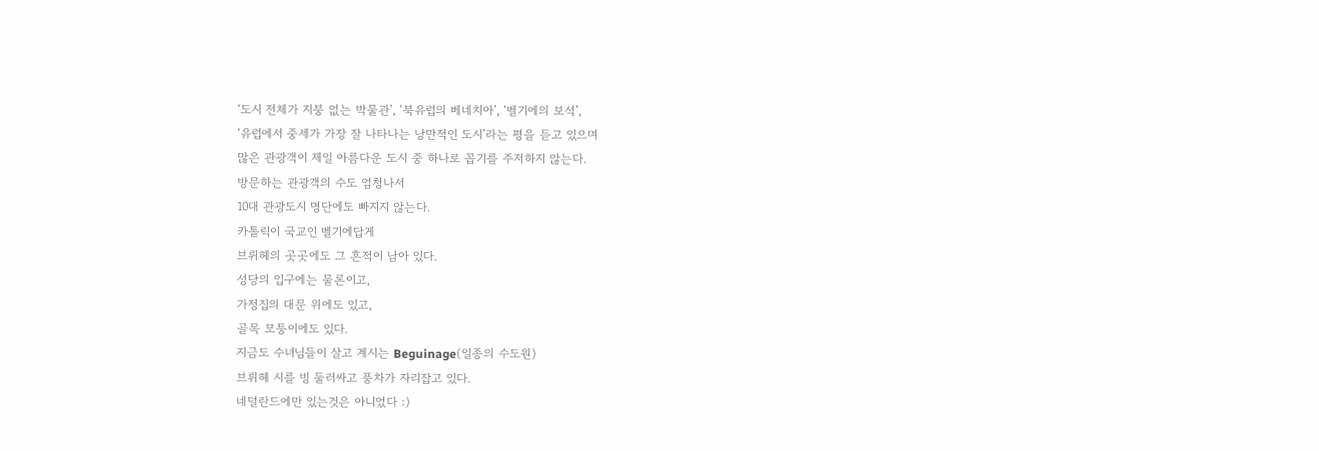‘도시 전체가 지붕 없는 박물관’, ‘북유럽의 베네치아’, ‘벨기에의 보석’,
‘유럽에서 중세가 가장 잘 나타나는 낭만적인 도시’라는 평을 듣고 있으며
많은 관광객이 제일 아름다운 도시 중 하나로 꼽기를 주저하지 않는다.
방문하는 관광객의 수도 엄청나서
10대 관광도시 명단에도 빠지지 않는다.
카톨릭이 국교인 벨기에답게
브뤼헤의 곳곳에도 그 흔적이 남아 있다.
성당의 입구에는 물론이고,
가정집의 대문 위에도 있고,
골목 모퉁이에도 있다.
지금도 수녀님들이 살고 계시는 Beguinage(일종의 수도원)
브뤼헤 시를 빙 둘러싸고 풍차가 자리잡고 있다.
네덜란드에만 있는것은 아니었다 :)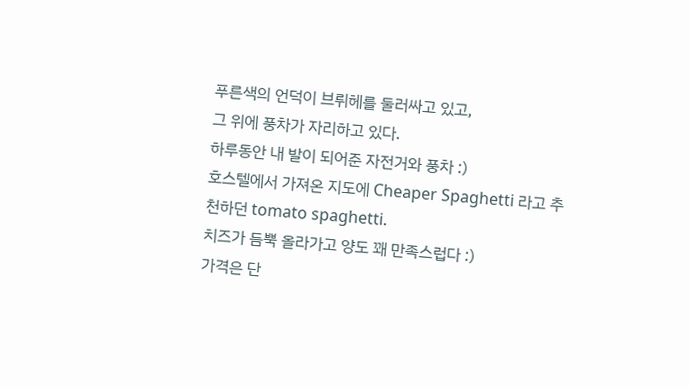푸른색의 언덕이 브뤼헤를 둘러싸고 있고,
그 위에 풍차가 자리하고 있다.
하루동안 내 발이 되어준 자전거와 풍차 :)
호스텔에서 가져온 지도에 Cheaper Spaghetti 라고 추천하던 tomato spaghetti.
치즈가 듬뿍 올라가고 양도 꽤 만족스럽다 :)
가격은 단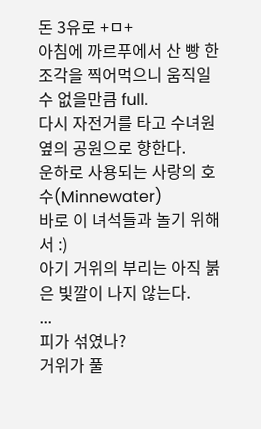돈 3유로 +ㅁ+
아침에 까르푸에서 산 빵 한조각을 찍어먹으니 움직일 수 없을만큼 full.
다시 자전거를 타고 수녀원 옆의 공원으로 향한다.
운하로 사용되는 사랑의 호수(Minnewater)
바로 이 녀석들과 놀기 위해서 :)
아기 거위의 부리는 아직 붉은 빛깔이 나지 않는다.
...
피가 섞였나?
거위가 풀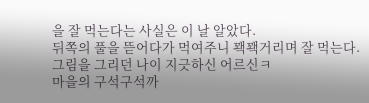을 잘 먹는다는 사실은 이 날 알았다.
뒤쪽의 풀을 뜯어다가 먹여주니 꽥꽥거리며 잘 먹는다.
그림을 그리던 나이 지긋하신 어르신ㅋ
마을의 구석구석까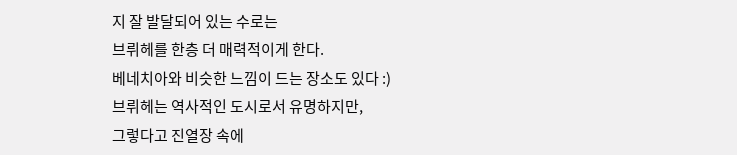지 잘 발달되어 있는 수로는
브뤼헤를 한층 더 매력적이게 한다.
베네치아와 비슷한 느낌이 드는 장소도 있다 :)
브뤼헤는 역사적인 도시로서 유명하지만,
그렇다고 진열장 속에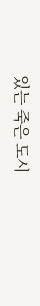있는 죽은 도시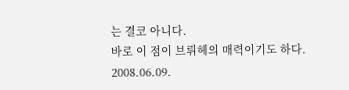는 결코 아니다.
바로 이 점이 브뤼헤의 매력이기도 하다.
2008.06.09.